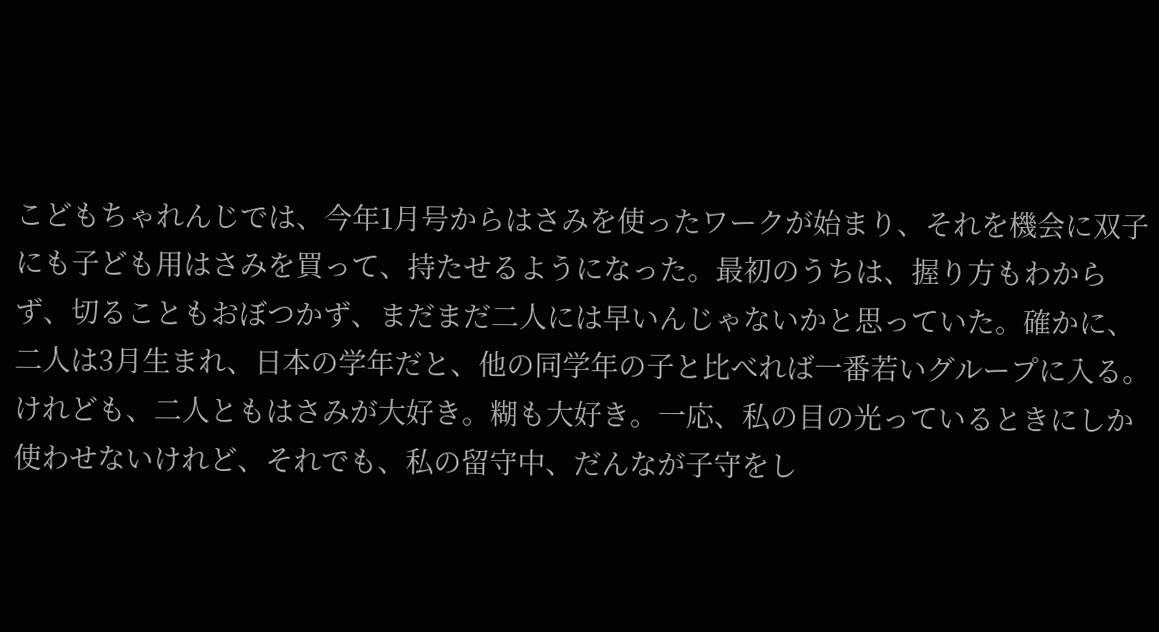こどもちゃれんじでは、今年1月号からはさみを使ったワークが始まり、それを機会に双子にも子ども用はさみを買って、持たせるようになった。最初のうちは、握り方もわからず、切ることもおぼつかず、まだまだ二人には早いんじゃないかと思っていた。確かに、二人は3月生まれ、日本の学年だと、他の同学年の子と比べれば一番若いグループに入る。
けれども、二人ともはさみが大好き。糊も大好き。一応、私の目の光っているときにしか使わせないけれど、それでも、私の留守中、だんなが子守をし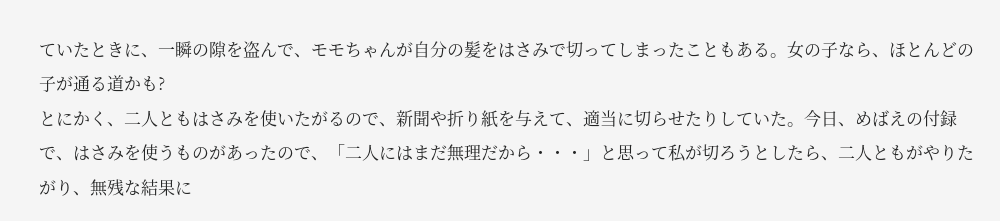ていたときに、一瞬の隙を盗んで、モモちゃんが自分の髪をはさみで切ってしまったこともある。女の子なら、ほとんどの子が通る道かも?
とにかく、二人ともはさみを使いたがるので、新聞や折り紙を与えて、適当に切らせたりしていた。今日、めばえの付録で、はさみを使うものがあったので、「二人にはまだ無理だから・・・」と思って私が切ろうとしたら、二人ともがやりたがり、無残な結果に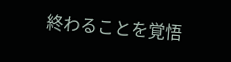終わることを覚悟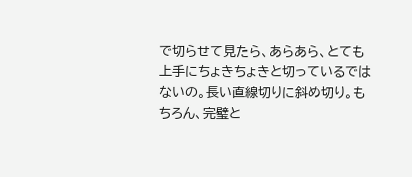で切らせて見たら、あらあら、とても上手にちょきちょきと切っているではないの。長い直線切りに斜め切り。もちろん、完璧と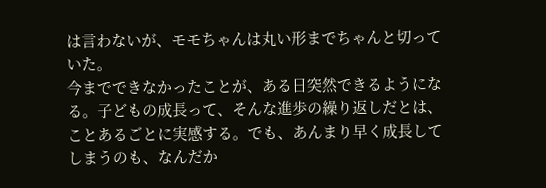は言わないが、モモちゃんは丸い形までちゃんと切っていた。
今までできなかったことが、ある日突然できるようになる。子どもの成長って、そんな進歩の繰り返しだとは、ことあるごとに実感する。でも、あんまり早く成長してしまうのも、なんだか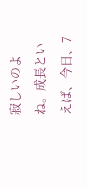寂しいのよね。成長といえば、今日、7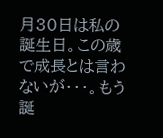月30日は私の誕生日。この歳で成長とは言わないが・・・。もう誕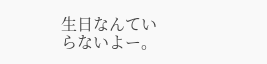生日なんていらないよー。